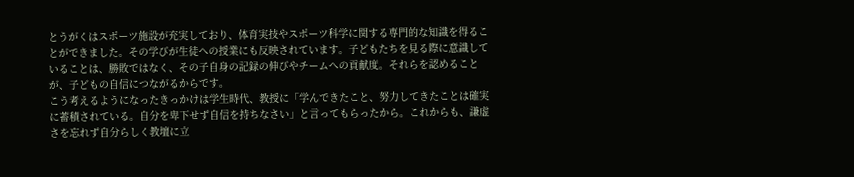とうがくはスポーツ施設が充実しており、体育実技やスポーツ科学に関する専門的な知識を得ることができました。その学びが生徒への授業にも反映されています。子どもたちを見る際に意識していることは、勝敗ではなく、その子自身の記録の伸びやチームへの貢献度。それらを認めることが、子どもの自信につながるからです。
こう考えるようになったきっかけは学生時代、教授に「学んできたこと、努力してきたことは確実に蓄積されている。自分を卑下せず自信を持ちなさい」と言ってもらったから。これからも、謙虚さを忘れず自分らしく教壇に立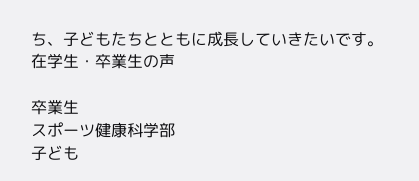ち、子どもたちとともに成長していきたいです。
在学生・卒業生の声

卒業生
スポーツ健康科学部
子ども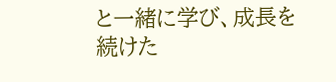と一緒に学び、成長を続けた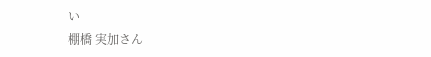い
棚橋 実加さん